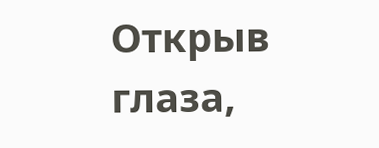Открыв глаза,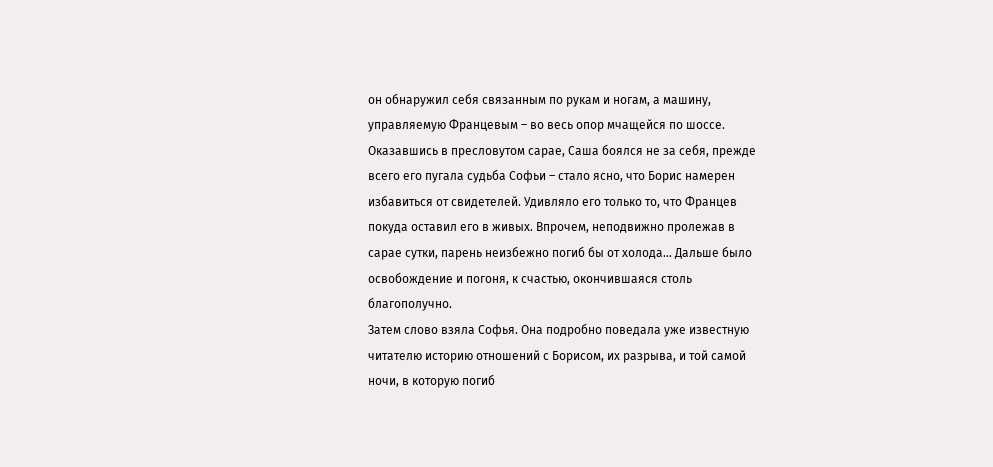он обнаружил себя связанным по рукам и ногам, а машину, управляемую Францевым – во весь опор мчащейся по шоссе. Оказавшись в пресловутом сарае, Саша боялся не за себя, прежде всего его пугала судьба Софьи – стало ясно, что Борис намерен избавиться от свидетелей. Удивляло его только то, что Францев покуда оставил его в живых. Впрочем, неподвижно пролежав в сарае сутки, парень неизбежно погиб бы от холода… Дальше было освобождение и погоня, к счастью, окончившаяся столь благополучно.
Затем слово взяла Софья. Она подробно поведала уже известную читателю историю отношений с Борисом, их разрыва, и той самой ночи, в которую погиб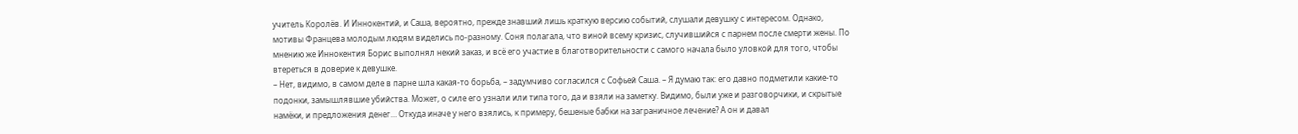учитель Королёв. И Иннокентий, и Саша, вероятно, прежде знавший лишь краткую версию событий, слушали девушку с интересом. Однако, мотивы Францева молодым людям виделись по-разному. Соня полагала, что виной всему кризис, случившийся с парнем после смерти жены. По мнению же Иннокентия Борис выполнял некий заказ, и всё его участие в благотворительности с самого начала было уловкой для того, чтобы втереться в доверие к девушке.
– Нет, видимо, в самом деле в парне шла какая-то борьба, – задумчиво согласился с Софьей Саша. – Я думаю так: его давно подметили какие-то подонки, замышлявшие убийства. Может, о силе его узнали или типа того, да и взяли на заметку. Видимо, были уже и разговорчики, и скрытые намёки, и предложения денег… Откуда иначе у него взялись, к примеру, бешеные бабки на заграничное лечение? А он и давал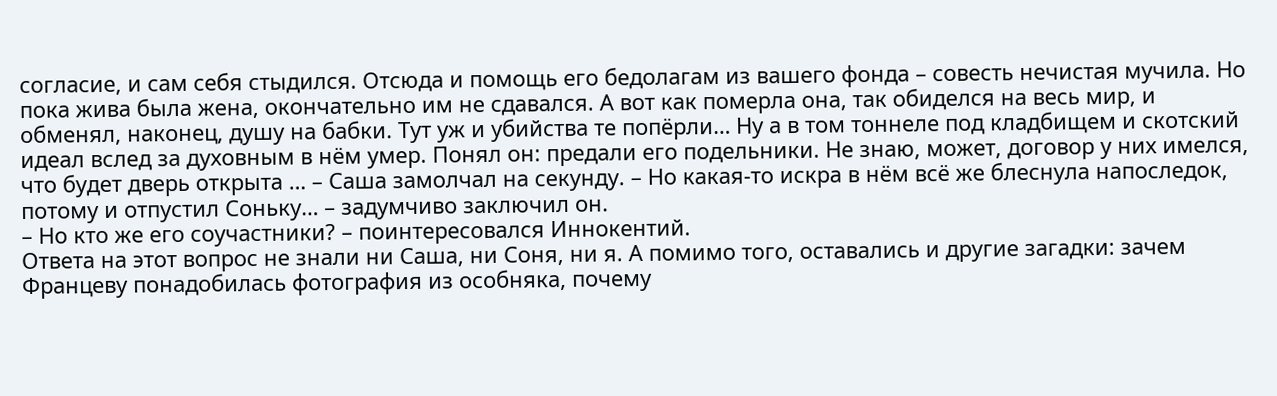согласие, и сам себя стыдился. Отсюда и помощь его бедолагам из вашего фонда – совесть нечистая мучила. Но пока жива была жена, окончательно им не сдавался. А вот как померла она, так обиделся на весь мир, и обменял, наконец, душу на бабки. Тут уж и убийства те попёрли… Ну а в том тоннеле под кладбищем и скотский идеал вслед за духовным в нём умер. Понял он: предали его подельники. Не знаю, может, договор у них имелся, что будет дверь открыта … – Саша замолчал на секунду. – Но какая-то искра в нём всё же блеснула напоследок, потому и отпустил Соньку… – задумчиво заключил он.
– Но кто же его соучастники? – поинтересовался Иннокентий.
Ответа на этот вопрос не знали ни Саша, ни Соня, ни я. А помимо того, оставались и другие загадки: зачем Францеву понадобилась фотография из особняка, почему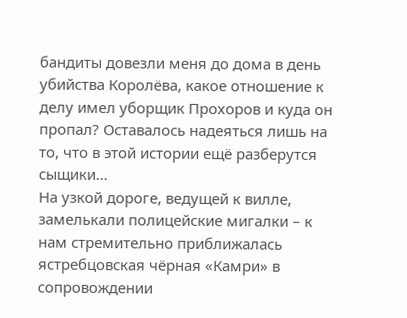бандиты довезли меня до дома в день убийства Королёва, какое отношение к делу имел уборщик Прохоров и куда он пропал? Оставалось надеяться лишь на то, что в этой истории ещё разберутся сыщики…
На узкой дороге, ведущей к вилле, замелькали полицейские мигалки – к нам стремительно приближалась ястребцовская чёрная «Камри» в сопровождении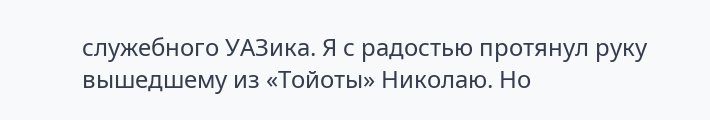служебного УАЗика. Я с радостью протянул руку вышедшему из «Тойоты» Николаю. Но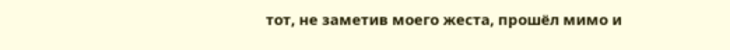тот, не заметив моего жеста, прошёл мимо и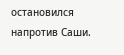остановился напротив Саши.